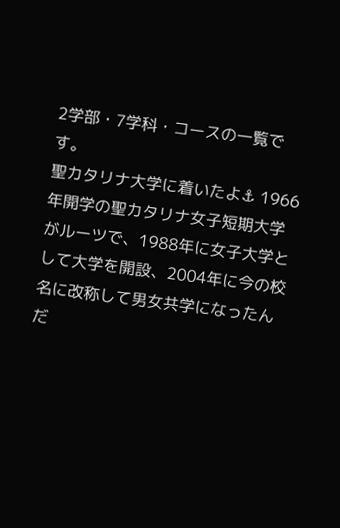2学部・7学科・コースの一覧です。
聖カタリナ大学に着いたよ⚓ 1966年開学の聖カタリナ女子短期大学がルーツで、1988年に女子大学として大学を開設、2004年に今の校名に改称して男女共学になったんだ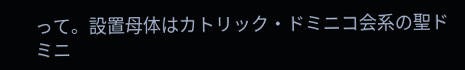って。設置母体はカトリック・ドミニコ会系の聖ドミニ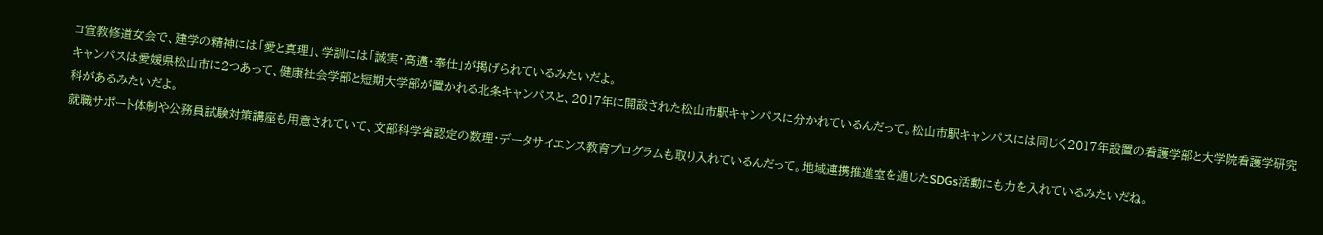コ宣教修道女会で、建学の精神には「愛と真理」、学訓には「誠実・高邁・奉仕」が掲げられているみたいだよ。
キャンパスは愛媛県松山市に2つあって、健康社会学部と短期大学部が置かれる北条キャンパスと、2017年に開設された松山市駅キャンパスに分かれているんだって。松山市駅キャンパスには同じく2017年設置の看護学部と大学院看護学研究科があるみたいだよ。
就職サポート体制や公務員試験対策講座も用意されていて、文部科学省認定の数理・データサイエンス教育プログラムも取り入れているんだって。地域連携推進室を通じたSDGs活動にも力を入れているみたいだね。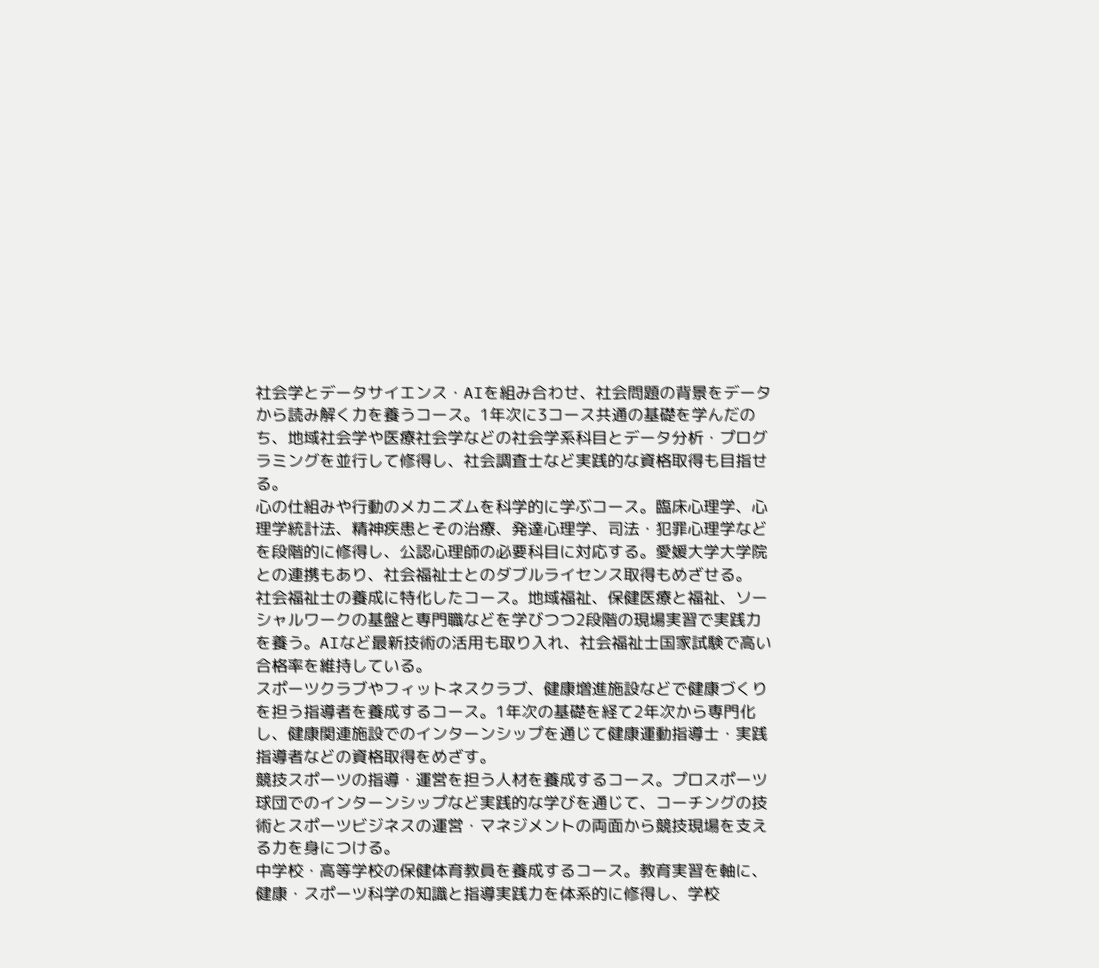社会学とデータサイエンス・AIを組み合わせ、社会問題の背景をデータから読み解く力を養うコース。1年次に3コース共通の基礎を学んだのち、地域社会学や医療社会学などの社会学系科目とデータ分析・プログラミングを並行して修得し、社会調査士など実践的な資格取得も目指せる。
心の仕組みや行動のメカニズムを科学的に学ぶコース。臨床心理学、心理学統計法、精神疾患とその治療、発達心理学、司法・犯罪心理学などを段階的に修得し、公認心理師の必要科目に対応する。愛媛大学大学院との連携もあり、社会福祉士とのダブルライセンス取得もめざせる。
社会福祉士の養成に特化したコース。地域福祉、保健医療と福祉、ソーシャルワークの基盤と専門職などを学びつつ2段階の現場実習で実践力を養う。AIなど最新技術の活用も取り入れ、社会福祉士国家試験で高い合格率を維持している。
スポーツクラブやフィットネスクラブ、健康増進施設などで健康づくりを担う指導者を養成するコース。1年次の基礎を経て2年次から専門化し、健康関連施設でのインターンシップを通じて健康運動指導士・実践指導者などの資格取得をめざす。
競技スポーツの指導・運営を担う人材を養成するコース。プロスポーツ球団でのインターンシップなど実践的な学びを通じて、コーチングの技術とスポーツビジネスの運営・マネジメントの両面から競技現場を支える力を身につける。
中学校・高等学校の保健体育教員を養成するコース。教育実習を軸に、健康・スポーツ科学の知識と指導実践力を体系的に修得し、学校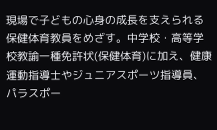現場で子どもの心身の成長を支えられる保健体育教員をめざす。中学校・高等学校教諭一種免許状(保健体育)に加え、健康運動指導士やジュニアスポーツ指導員、パラスポー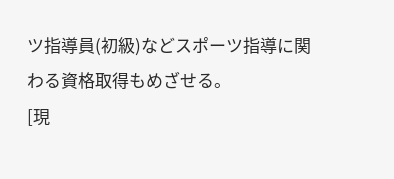ツ指導員(初級)などスポーツ指導に関わる資格取得もめざせる。
[現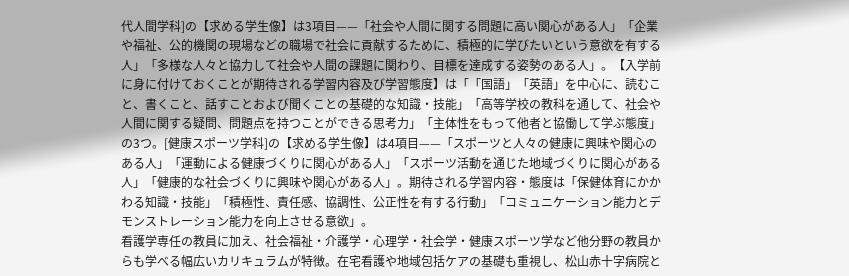代人間学科]の【求める学生像】は3項目——「社会や人間に関する問題に高い関心がある人」「企業や福祉、公的機関の現場などの職場で社会に貢献するために、積極的に学びたいという意欲を有する人」「多様な人々と協力して社会や人間の課題に関わり、目標を達成する姿勢のある人」。【入学前に身に付けておくことが期待される学習内容及び学習態度】は「「国語」「英語」を中心に、読むこと、書くこと、話すことおよび聞くことの基礎的な知識・技能」「高等学校の教科を通して、社会や人間に関する疑問、問題点を持つことができる思考力」「主体性をもって他者と協働して学ぶ態度」の3つ。[健康スポーツ学科]の【求める学生像】は4項目——「スポーツと人々の健康に興味や関心のある人」「運動による健康づくりに関心がある人」「スポーツ活動を通じた地域づくりに関心がある人」「健康的な社会づくりに興味や関心がある人」。期待される学習内容・態度は「保健体育にかかわる知識・技能」「積極性、責任感、協調性、公正性を有する行動」「コミュニケーション能力とデモンストレーション能力を向上させる意欲」。
看護学専任の教員に加え、社会福祉・介護学・心理学・社会学・健康スポーツ学など他分野の教員からも学べる幅広いカリキュラムが特徴。在宅看護や地域包括ケアの基礎も重視し、松山赤十字病院と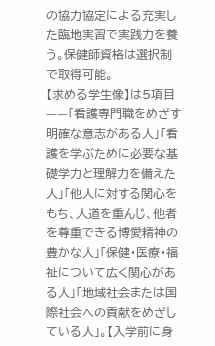の協力協定による充実した臨地実習で実践力を養う。保健師資格は選択制で取得可能。
【求める学生像】は5項目——「看護専門職をめざす明確な意志がある人」「看護を学ぶために必要な基礎学力と理解力を備えた人」「他人に対する関心をもち、人道を重んじ、他者を尊重できる博愛精神の豊かな人」「保健・医療・福祉について広く関心がある人」「地域社会または国際社会への貢献をめざしている人」。【入学前に身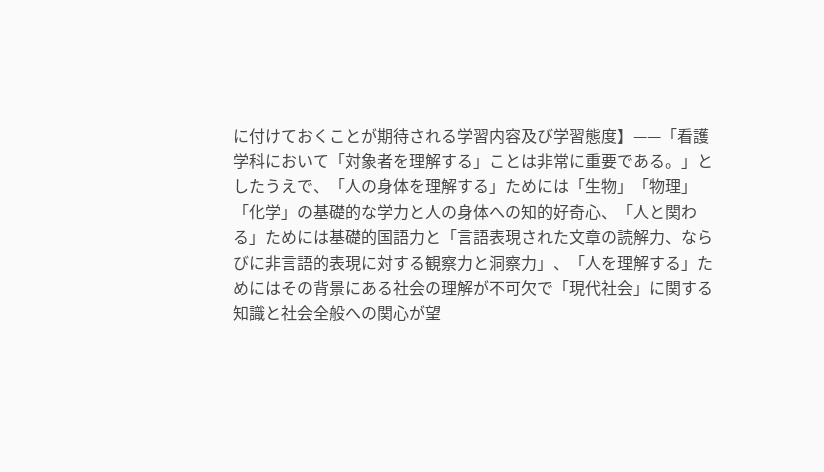に付けておくことが期待される学習内容及び学習態度】——「看護学科において「対象者を理解する」ことは非常に重要である。」としたうえで、「人の身体を理解する」ためには「生物」「物理」「化学」の基礎的な学力と人の身体への知的好奇心、「人と関わる」ためには基礎的国語力と「言語表現された文章の読解力、ならびに非言語的表現に対する観察力と洞察力」、「人を理解する」ためにはその背景にある社会の理解が不可欠で「現代社会」に関する知識と社会全般への関心が望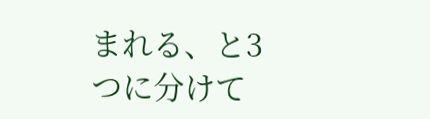まれる、と3つに分けて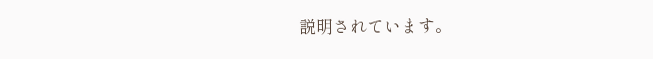説明されています。